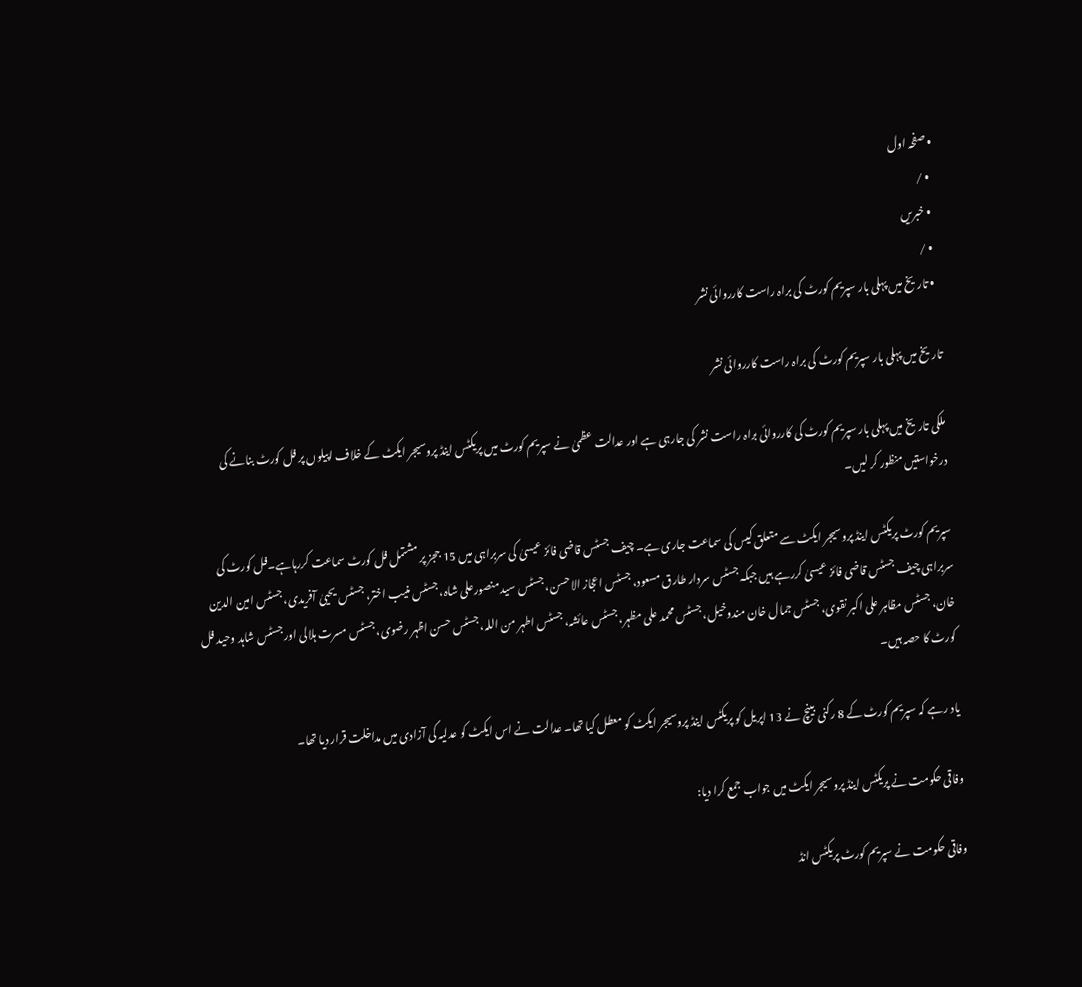• صفحہ اول
  • /
  • خبریں
  • /
  • تاریخ میں پہلی بار سپریم کورٹ کی براہ راست کارروائی نشر

تاریخ میں پہلی بار سپریم کورٹ کی براہ راست کارروائی نشر

ملکی تاریخ میں پہلی بار سپریم کورٹ کی کارروائی براہ راست نشر کی جارہی ہے اور عدالت عظمیٰ نے سپریم کورٹ میں پریکٹس اینڈ پروسیجر ایکٹ کے خلاف اپیلوں پر فل کورٹ بنانے کی درخواستیں منظور کر لیں۔

سپریم کورٹ پریکٹس اینڈ پروسیجر ایکٹ سے متعلق کیس کی سماعت جاری ہے۔ چیف جسٹس قاضی فائز عیسیٰ کی سربراہی میں 15 ججز پر مشتمل فل کورٹ سماعت کررہاہے۔فل کورٹ کی سربراہی چیف جسٹس قاضی فائز عیسیٰ کررہے ہیں جبکہ جسٹس سردار طارق مسعود، جسٹس اعجاز الاحسن، جسٹس سید منصورعلی شاہ، جسٹس منیب اختر، جسٹس یحییٰ آفریدی، جسٹس امین الدین خان، جسٹس مظاہر علی اکبر نقوی، جسٹس جمال خان مندوخیل، جسٹس محمد علی مظہر، جسٹس عائشہ، جسٹس اطہر من اللہ، جسٹس حسن اظہر رضوی، جسٹس مسرت ہلالی اور جسٹس شاہد وحید فل کورٹ کا حصہ ہیں۔

یاد رہے کہ سپریم کورٹ کے 8 رکنی بینچ نے 13 اپریل کو پریکٹس اینڈ پروسیجر ایکٹ کو معطل کیا تھا۔ عدالت نے اس ایکٹ کو عدلیہ کی آزادی میں مداخلت قرار دیا تھا۔

وفاقی حکومت نے پریکٹس اینڈ پروسیجر ایکٹ میں جواب جمع کرا دیا:

وفاقی حکومت نے سپریم کورٹ پریکٹس انڈ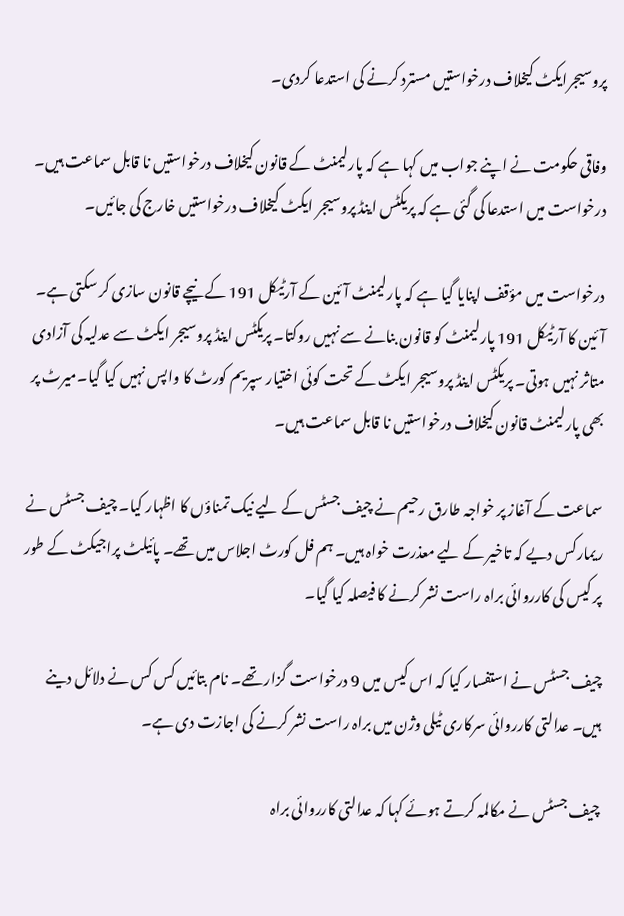پروسیجرایکٹ کیخلاف درخواستیں مسترد کرنے کی استدعا کردی۔

وفاقی حکومت نے اپنے جواب میں کہا ہے کہ پارلیمنٹ کے قانون کیخلاف درخواستیں نا قابل سماعت ہیں۔ درخواست میں استدعا کی گئی ہے کہ پریکٹس اینڈ پروسیجر ایکٹ کیخلاف درخواستیں خارج کی جائیں۔

درخواست میں مؤقف اپنایا گیا ہے کہ پارلیمنٹ آئین کے آرٹیکل 191 کے نیچے قانون سازی کر سکتی ہے۔ آئین کا آرٹیکل 191 پارلیمنٹ کو قانون بنانے سے نہیں روکتا۔ پریکٹس اینڈ پروسیجر ایکٹ سے عدلیہ کی آزادی متاثر نہیں ہوتی۔ پریکٹس اینڈ پروسیجر ایکٹ کے تحت کوئی اختیار سپریم کورٹ کا واپس نہیں کیا گیا۔میرٹ پر بھی پارلیمنٹ قانون کیخلاف درخواستیں نا قابل سماعت ہیں۔

سماعت کے آغاز پر خواجہ طارق رحیم نے چیف جسٹس کے لیے نیک تمناؤں کا اظہار کیا۔ چیف جسٹس نے ریمارکس دیے کہ تاخیر کے لیے معذرت خواہ ہیں۔ ہم فل کورٹ اجلاس میں تھے۔ پائیلٹ پراجیکٹ کے طور پر کیس کی کارروائی براہ راست نشر کرنے کا فیصلہ کیا گیا۔

چیف جسٹس نے استفسار کیا کہ اس کیس میں 9 درخواست گزار تھے۔ نام بتائیں کس کس نے دلائل دینے ہیں۔ عدالتی کارروائی سرکاری ٹیلی وژن میں براہ راست نشر کرنے کی اجازت دی ہے۔

چیف جسٹس نے مکالمہ کرتے ہوئے کہا کہ عدالتی کارروائی براہ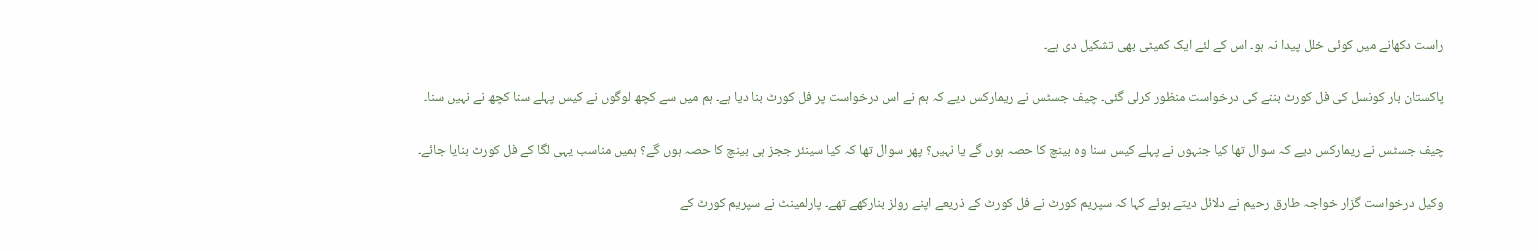راست دکھانے میں کوئی خلل پیدا نہ ہو۔ اس کے لئے ایک کمیٹی بھی تشکیل دی ہے۔

پاکستان بار کونسل کی فل کورٹ بننے کی درخواست منظور کرلی گئی۔ چیف جسٹس نے ریمارکس دیے کہ ہم نے اس درخواست پر فل کورٹ بنا دیا ہے۔ ہم میں سے کچھ لوگوں نے کیس پہلے سنا کچھ نے نہیں سنا۔

چیف جسٹس نے ریمارکس دیے کہ سوال تھا کیا جنہوں نے پہلے کیس سنا وہ بینچ کا حصہ ہوں گے یا نہیں؟ پھر سوال تھا کہ کیا سینئر ججز ہی بینچ کا حصہ ہوں گے؟ ہمیں مناسب یہی لگا کے فل کورٹ بنایا جائے۔

وکیل درخواست گزار خواجہ طارق رحیم نے دلائل دیتے ہوئے کہا کہ سپریم کورٹ نے فل کورٹ کے ذریعے اپنے رولز بنارکھے تھے۔ پارلمینٹ نے سپریم کورٹ کے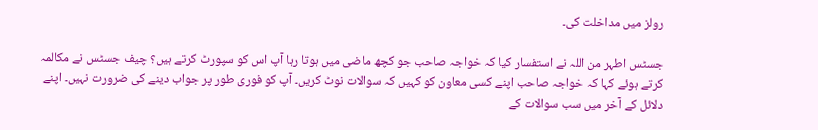رولز میں مداخلت کی۔

جسٹس اطہر من اللہ نے استفسار کیا کہ خواجہ صاحب جو کچھ ماضی میں ہوتا رہا آپ اس کو سپورٹ کرتے ہیں؟ چیف جسٹس نے مکالمہ کرتے ہوئے کہا کہ خواجہ صاحب اپنے کسی معاون کو کہیں کہ سوالات نوٹ کریں۔ آپ کو فوری طور پر جواب دینے کی ضرورت نہیں۔ اپنے دلائل کے آخر میں سب سوالات کے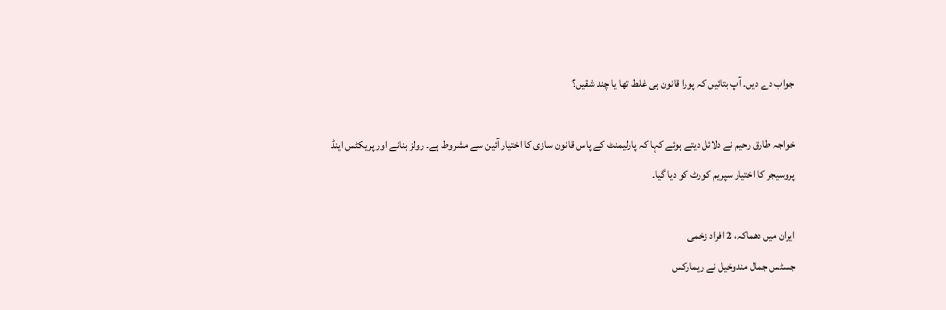جواب دے دیں۔ آپ بتائیں کہ پورا قانون ہی غلط تھا یا چند شقیں؟

خواجہ طارق رحیم نے دلائل دیتے ہوئے کہا کہ پارلیمنٹ کے پاس قانون سازی کا اختیار آئین سے مشروط ہے۔ رولز بنانے اور پریکٹس اینڈ پروسیجر کا اختیار سپریم کورٹ کو دیا گیا۔

ایران میں دھماکہ، 2 افراد زخمی
جسٹس جمال مندوخیل نے ریمارکس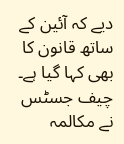دیے کہ آئین کے ساتھ قانون کا بھی کہا گیا ہے۔ چیف جسٹس نے مکالمہ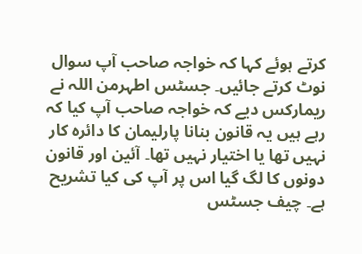کرتے ہوئے کہا کہ خواجہ صاحب آپ سوال نوٹ کرتے جائیں۔ جسٹس اطہرمن اللہ نے ریمارکس دیے کہ خواجہ صاحب آپ کیا کہ رہے ہیں یہ قانون بنانا پارلیمان کا دائرہ کار نہیں تھا یا اختیار نہیں تھا۔ آئین اور قانون دونوں کا لگ گیا اس پر آپ کی کیا تشریح ہے۔ چیف جسٹس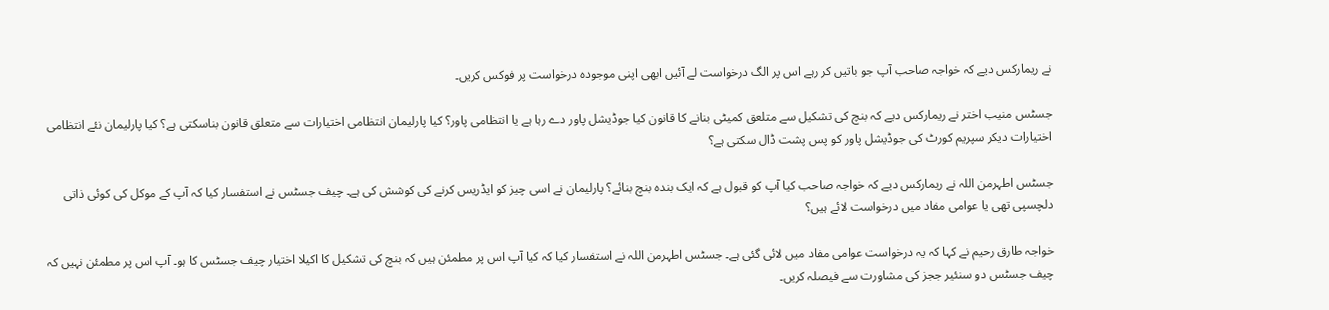نے ریمارکس دیے کہ خواجہ صاحب آپ جو باتیں کر رہے اس پر الگ درخواست لے آئیں ابھی اپنی موجودہ درخواست پر فوکس کریں۔

جسٹس منیب اختر نے ریمارکس دیے کہ بنچ کی تشکیل سے متلعق کمیٹی بنانے کا قانون کیا جوڈیشل پاور دے رہا ہے یا انتظامی پاور؟ کیا پارلیمان انتظامی اختیارات سے متعلق قانون بناسکتی ہے؟ کیا پارلیمان نئے انتظامی اختیارات دیکر سپریم کورٹ کی جوڈیشل پاور کو پس پشت ڈال سکتی ہے؟

جسٹس اطہرمن اللہ نے ریمارکس دیے کہ خواجہ صاحب کیا آپ کو قبول ہے کہ ایک بندہ بنچ بنائے؟ پارلیمان نے اسی چیز کو ایڈریس کرنے کی کوشش کی ہے۔ چیف جسٹس نے استفسار کیا کہ آپ کے موکل کی کوئی ذاتی دلچسپی تھی یا عوامی مفاد میں درخواست لائے ہیں؟

خواجہ طارق رحیم نے کہا کہ یہ درخواست عوامی مفاد میں لائی گئی ہے۔ جسٹس اطہرمن اللہ نے استفسار کیا کہ کیا آپ اس پر مطمئن ہیں کہ بنچ کی تشکیل کا اکیلا اختیار چیف جسٹس کا ہو۔ آپ اس پر مطمئن نہیں کہ چیف جسٹس دو سنئیر ججز کی مشاورت سے فیصلہ کریں۔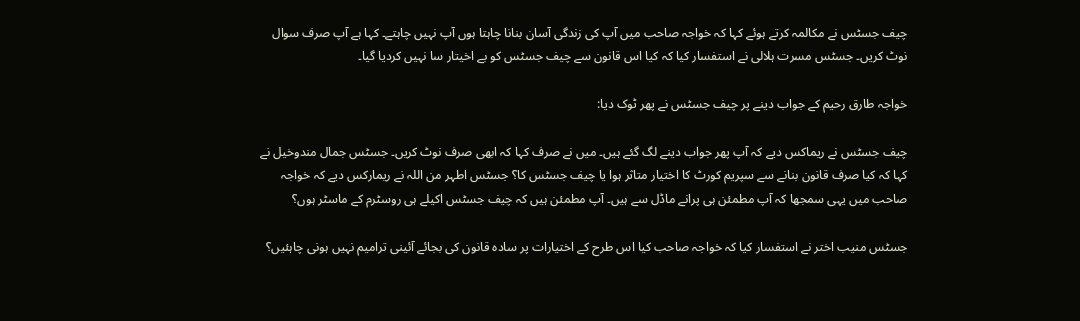چیف جسٹس نے مکالمہ کرتے ہوئے کہا کہ خواجہ صاحب میں آپ کی زندگی آسان بنانا چاہتا ہوں آپ نہیں چاہتے۔ کہا ہے آپ صرف سوال نوٹ کریں۔ جسٹس مسرت ہلالی نے استفسار کیا کہ کیا اس قانون سے چیف جسٹس کو بے اخیتار سا نہیں کردیا گیا۔

خواجہ طارق رحیم کے جواب دینے پر چیف جسٹس نے پھر ٹوک دیا:

چیف جسٹس نے ریماکس دیے کہ آپ پھر جواب دینے لگ گئے ہیں۔ میں نے صرف کہا کہ ابھی صرف نوٹ کریں۔ جسٹس جمال مندوخیل نے کہا کہ کیا صرف قانون بنانے سے سپریم کورٹ کا اختیار متاثر ہوا یا چیف جسٹس کا؟ جسٹس اطہر من اللہ نے ریمارکس دیے کہ خواجہ صاحب میں یہی سمجھا کہ آپ مطمئن ہی پرانے ماڈل سے ہیں۔ آپ مطمئن ہیں کہ چیف جسٹس اکیلے ہی روسٹرم کے ماسٹر ہوں؟

جسٹس منیب اختر نے استفسار کیا کہ خواجہ صاحب کیا اس طرح کے اختیارات پر سادہ قانون کی بجائے آئینی ترامیم نہیں ہونی چاہئیں؟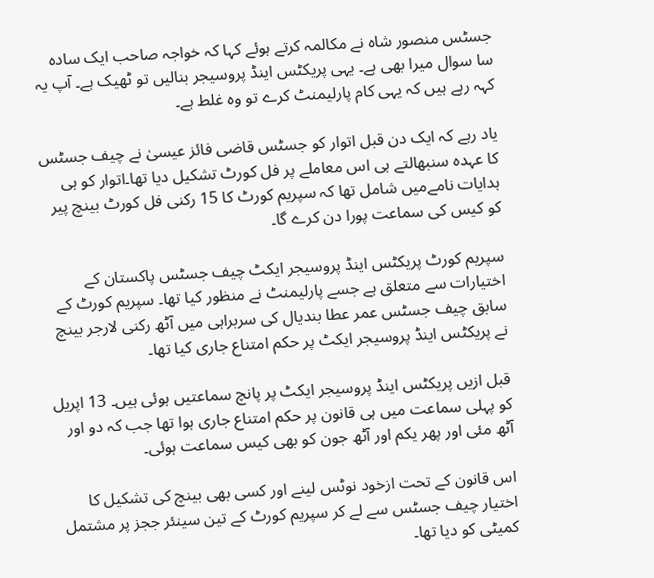جسٹس منصور شاہ نے مکالمہ کرتے ہوئے کہا کہ خواجہ صاحب ایک سادہ سا سوال میرا بھی ہے۔ یہی پریکٹس اینڈ پروسیجر بنالیں تو ٹھیک ہے۔ آپ یہ کہہ رہے ہیں کہ یہی کام پارلیمنٹ کرے تو وہ غلط ہے۔

یاد رہے کہ ایک دن قبل اتوار کو جسٹس قاضی فائز عیسیٰ نے چیف جسٹس کا عہدہ سنبھالتے ہی اس معاملے پر فل کورٹ تشکیل دیا تھا۔اتوار کو ہی ہدایات نامےمیں شامل تھا کہ سپریم کورٹ کا 15 رکنی فل کورٹ بینچ پیر کو کیس کی سماعت پورا دن کرے گا۔

سپریم کورٹ پریکٹس اینڈ پروسیجر ایکٹ چیف جسٹس پاکستان کے اختیارات سے متعلق ہے جسے پارلیمنٹ نے منظور کیا تھا۔ سپریم کورٹ کے سابق چیف جسٹس عمر عطا بندیال کی سربراہی میں آٹھ رکنی لارجر بینچ نے پریکٹس اینڈ پروسیجر ایکٹ پر حکم امتناع جاری کیا تھا۔

قبل ازیں پریکٹس اینڈ پروسیجر ایکٹ پر پانچ سماعتیں ہوئی ہیں۔ 13 اپریل کو پہلی سماعت میں ہی قانون پر حکم امتناع جاری ہوا تھا جب کہ دو اور آٹھ مئی اور پھر یکم اور آٹھ جون کو بھی کیس سماعت ہوئی۔

اس قانون کے تحت ازخود نوٹس لینے اور کسی بھی بینچ کی تشکیل کا اختیار چیف جسٹس سے لے کر سپریم کورٹ کے تین سینئر ججز پر مشتمل کمیٹی کو دیا تھا۔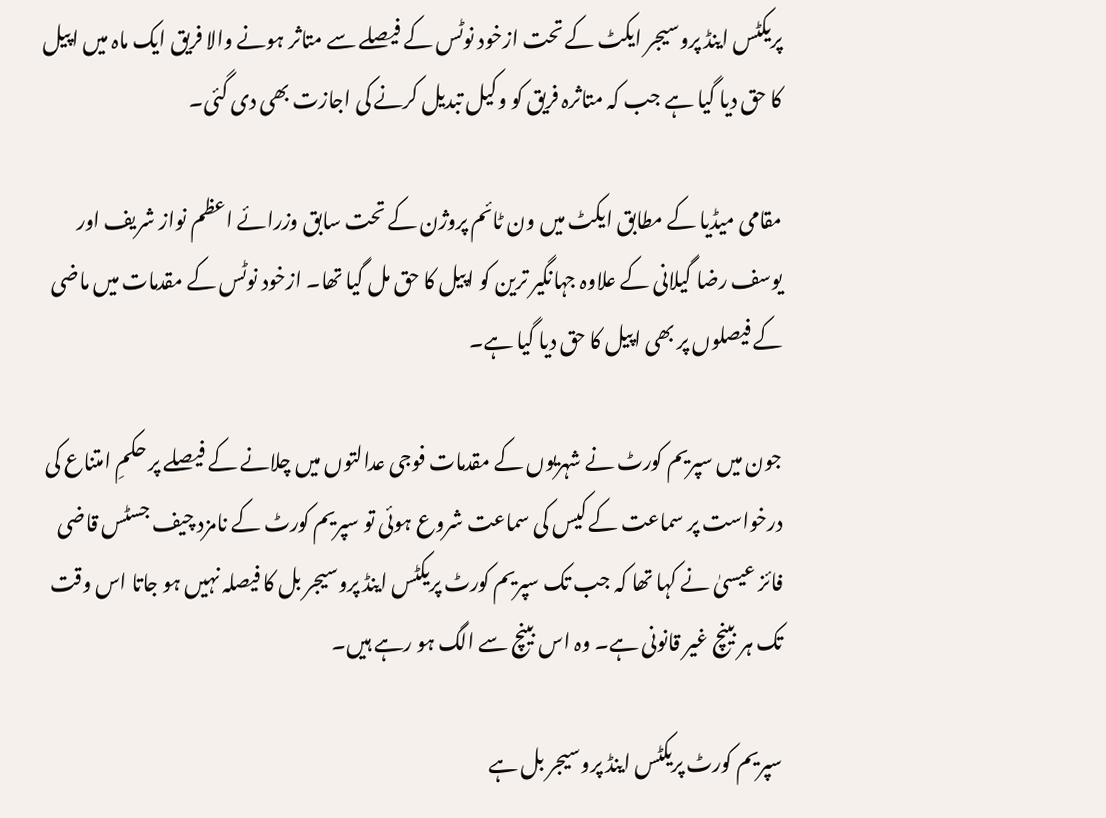پریکٹس اینڈ پروسیجر ایکٹ کے تحت ازخود نوٹس کے فیصلے سے متاثر ہونے والا فریق ایک ماہ میں اپیل کا حق دیا گیا ہے جب کہ متاثرہ فریق کو وکیل تبدیل کرنے کی اجازت بھی دی گئی۔

مقامی میڈیا کے مطابق ایکٹ میں ون ٹائم پروژن کے تحت سابق وزرائے اعظم نواز شریف اور یوسف رضا گیلانی کے علاوہ جہانگیر ترین کو اپیل کا حق مل گیا تھا۔ ازخود نوٹس کے مقدمات میں ماضی کے فیصلوں پر بھی اپیل کا حق دیا گیا ہے۔

جون میں سپریم کورٹ نے شہریوں کے مقدمات فوجی عدالتوں میں چلانے کے فیصلے پر حکمِ امتناع کی درخواست پر سماعت کے کیس کی سماعت شروع ہوئی تو سپریم کورٹ کے نامزد چیف جسٹس قاضی فائز عیسیٰ نے کہا تھا کہ جب تک سپریم کورٹ پریکٹس اینڈ پروسیجر بل کا فیصلہ نہیں ہو جاتا اس وقت تک ہر بینچ غیر قانونی ہے۔ وہ اس بینچ سے الگ ہو رہے ہیں۔

سپریم کورٹ پریکٹس اینڈ پروسیجر بل ہے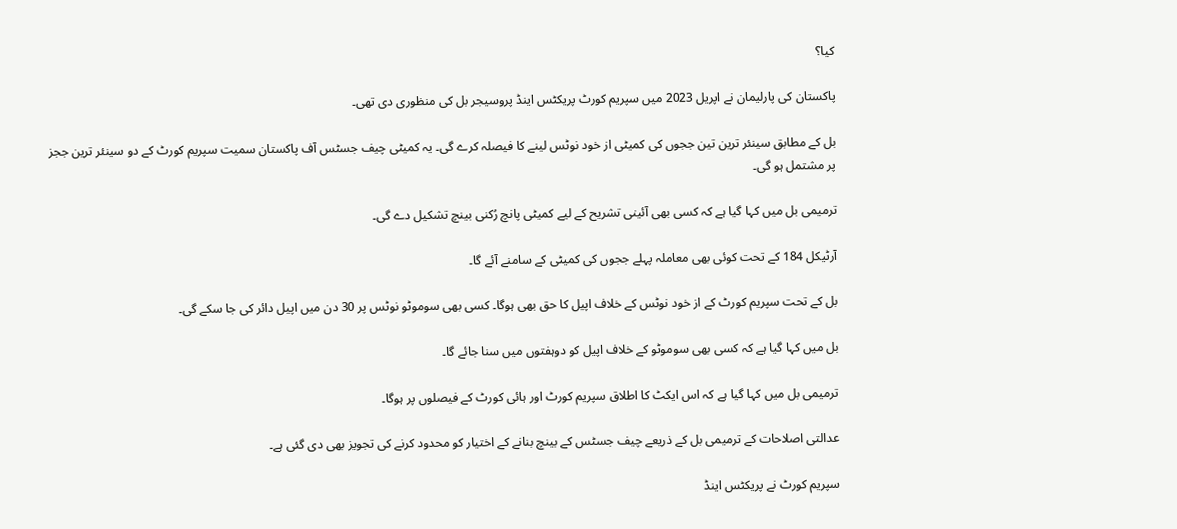کیا؟

پاکستان کی پارلیمان نے اپریل 2023 میں سپریم کورٹ پریکٹس اینڈ پروسیجر بل کی منظوری دی تھی۔

بل کے مطابق سینئر ترین تین ججوں کی کمیٹی از خود نوٹس لینے کا فیصلہ کرے گی۔ یہ کمیٹی چیف جسٹس آف پاکستان سمیت سپریم کورٹ کے دو سینئر ترین ججز پر مشتمل ہو گی۔

ترمیمی بل میں کہا گیا ہے کہ کسی بھی آئینی تشریح کے لیے کمیٹی پانچ رُکنی بینچ تشکیل دے گی۔

آرٹیکل 184 کے تحت کوئی بھی معاملہ پہلے ججوں کی کمیٹی کے سامنے آئے گا۔

بل کے تحت سپریم کورٹ کے از خود نوٹس کے خلاف اپیل کا حق بھی ہوگا۔ کسی بھی سوموٹو نوٹس پر 30 دن میں اپیل دائر کی جا سکے گی۔

بل میں کہا گیا ہے کہ کسی بھی سوموٹو کے خلاف اپیل کو دوہفتوں میں سنا جائے گا۔

ترمیمی بل میں کہا گیا ہے کہ اس ایکٹ کا اطلاق سپریم کورٹ اور ہائی کورٹ کے فیصلوں پر ہوگا۔

عدالتی اصلاحات کے ترمیمی بل کے ذریعے چیف جسٹس کے بینچ بنانے کے اختیار کو محدود کرنے کی تجویز بھی دی گئی ہے۔

سپریم کورٹ نے پریکٹس اینڈ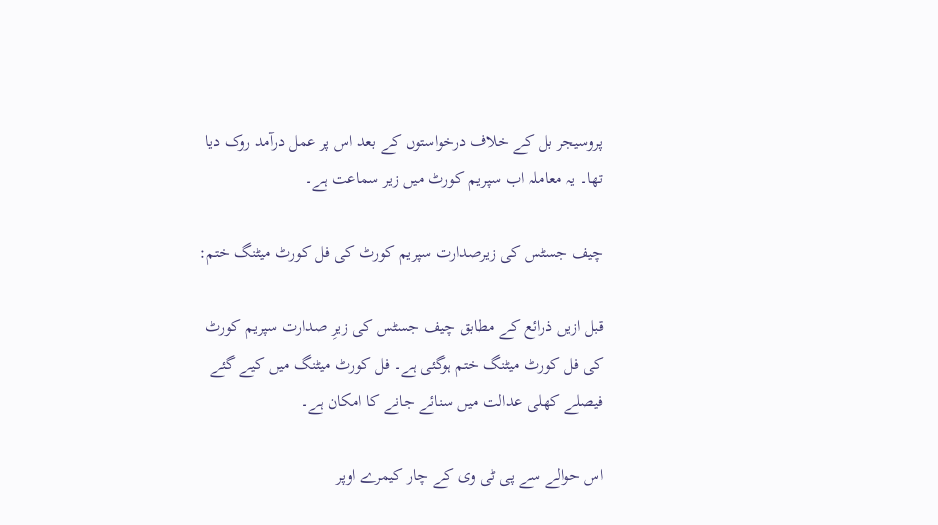پروسیجر بل کے خلاف درخواستوں کے بعد اس پر عمل درآمد روک دیا تھا۔ یہ معاملہ اب سپریم کورٹ میں زیر سماعت ہے۔

چیف جسٹس کی زیرصدارت سپریم کورٹ کی فل کورٹ میٹنگ ختم:

قبل ازیں ذرائع کے مطابق چیف جسٹس کی زیرِ صدارت سپریم کورٹ کی فل کورٹ میٹنگ ختم ہوگئی ہے۔ فل کورٹ میٹنگ میں کیے گئے فیصلے کھلی عدالت میں سنائے جانے کا امکان ہے۔

اس حوالے سے پی ٹی وی کے چار کیمرے اوپر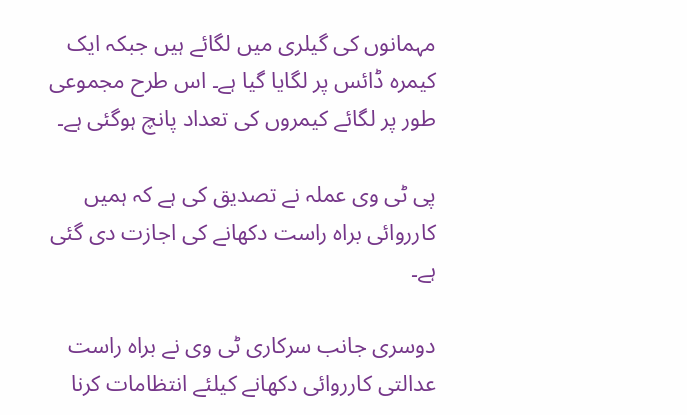مہمانوں کی گیلری میں لگائے ہیں جبکہ ایک کیمرہ ڈائس پر لگایا گیا ہے۔ اس طرح مجموعی طور پر لگائے کیمروں کی تعداد پانچ ہوگئی ہے۔

پی ٹی وی عملہ نے تصدیق کی ہے کہ ہمیں کارروائی براہ راست دکھانے کی اجازت دی گئی ہے۔

دوسری جانب سرکاری ٹی وی نے براہ راست عدالتی کارروائی دکھانے کیلئے انتظامات کرنا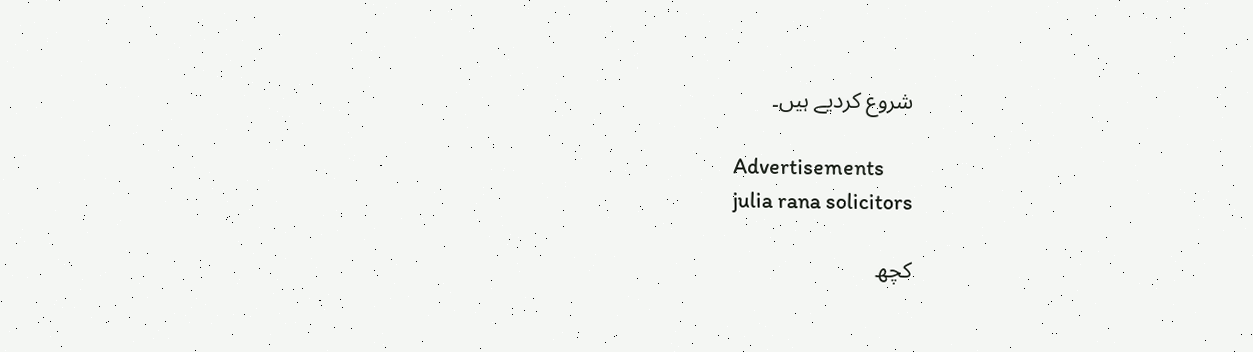شروع کردیے ہیں۔

Advertisements
julia rana solicitors

کچھ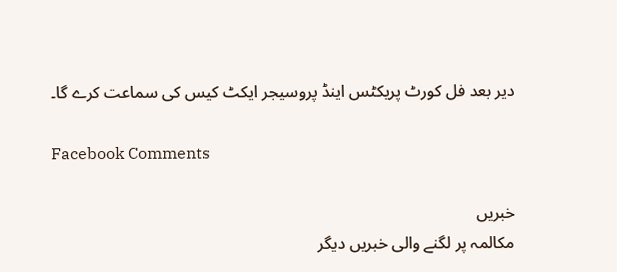دیر بعد فل کورٹ پریکٹس اینڈ پروسیجر ایکٹ کیس کی سماعت کرے گا۔

Facebook Comments

خبریں
مکالمہ پر لگنے والی خبریں دیگر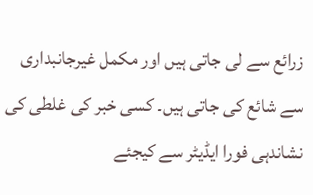زرائع سے لی جاتی ہیں اور مکمل غیرجانبداری سے شائع کی جاتی ہیں۔ کسی خبر کی غلطی کی نشاندہی فورا ایڈیٹر سے کیجئے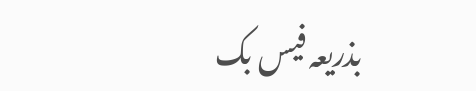بذریعہ فیس بک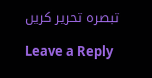تبصرہ تحریر کریں

Leave a Reply